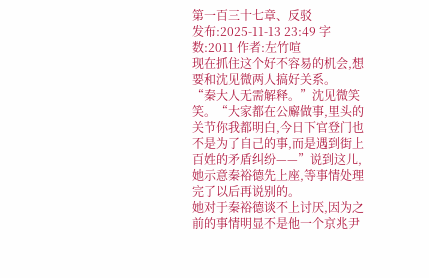第一百三十七章、反驳
发布:2025-11-13 23:49 字数:2011 作者:左竹喧
现在抓住这个好不容易的机会,想要和沈见微两人搞好关系。
“秦大人无需解释。”沈见微笑笑。“大家都在公廨做事,里头的关节你我都明白,今日下官登门也不是为了自己的事,而是遇到街上百姓的矛盾纠纷——”说到这儿,她示意秦裕德先上座,等事情处理完了以后再说别的。
她对于秦裕德谈不上讨厌,因为之前的事情明显不是他一个京兆尹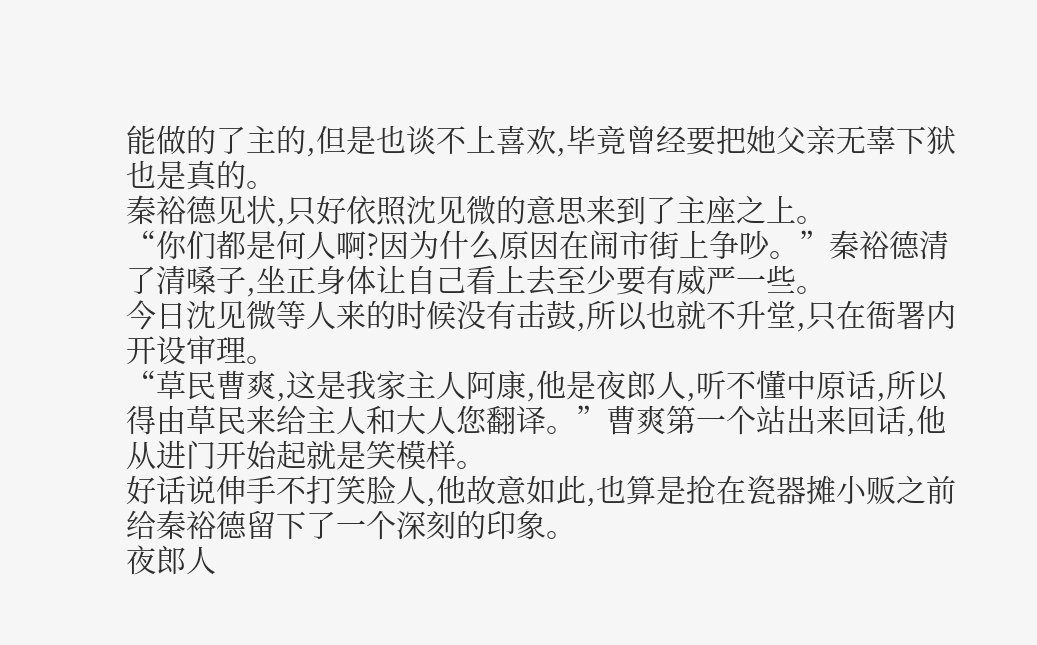能做的了主的,但是也谈不上喜欢,毕竟曾经要把她父亲无辜下狱也是真的。
秦裕德见状,只好依照沈见微的意思来到了主座之上。
“你们都是何人啊?因为什么原因在闹市街上争吵。”秦裕德清了清嗓子,坐正身体让自己看上去至少要有威严一些。
今日沈见微等人来的时候没有击鼓,所以也就不升堂,只在衙署内开设审理。
“草民曹爽,这是我家主人阿康,他是夜郎人,听不懂中原话,所以得由草民来给主人和大人您翻译。”曹爽第一个站出来回话,他从进门开始起就是笑模样。
好话说伸手不打笑脸人,他故意如此,也算是抢在瓷器摊小贩之前给秦裕德留下了一个深刻的印象。
夜郎人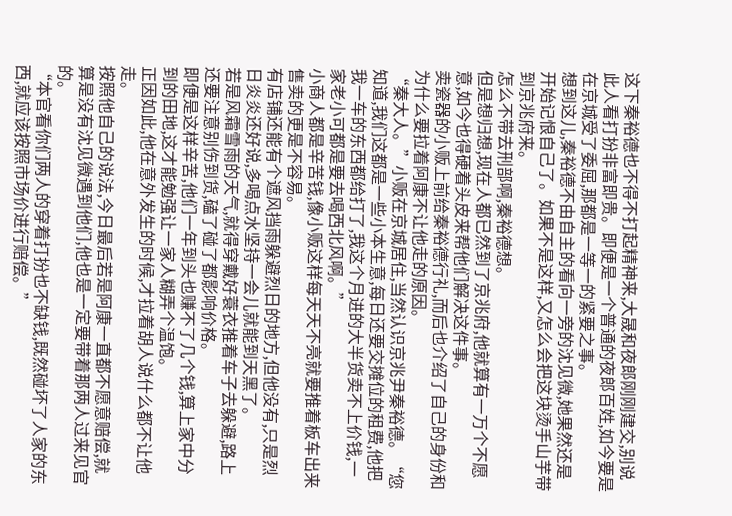这下秦裕德也不得不打起精神来,大晟和夜郎刚刚建交,别说此人看打扮非富即贵。即便是一个普通的夜郎百姓,如今要是在京城受了委屈,那都是一等一的紧要之事。
想到这儿,秦裕德不由自主的看向一旁的沈见微,她果然还是开始记恨自己了。如果不是这样,又怎么会把这块烫手山芋带到京兆府来。
怎么不带去刑部啊,秦裕德想。
但是想归想,现在人都已然到了京兆府,他就算有一万个不愿意,如今也得硬着头皮来帮他们解决这件事。
卖瓷器的小贩上前给秦裕德行礼,而后也介绍了自己的身份和为什么要拉着阿康不让他走的原因。
“秦大人。”小贩在京城居住,当然认识京兆尹秦裕德。“您知道,我们这都是一些小本生意,每日还要交摊位的租费,他把我一车的东西都给打了,我这个月进的大半货卖不上价钱,一家老小可都是要去喝西北风啊。”
小商人都是辛苦钱,像小贩这样每天天不亮就要推着板车出来售卖的更是不容易。
有店铺还能有个遮风挡雨躲避烈日的地方,但他没有,只是烈日炎炎还好说,多喝点水坚持一会儿就能到天黑了。
若是风霜雪雨的天气,就得穿戴好蓑衣推着车子去躲避,路上还要注意别伤到货,磕了碰了都影响价格。
即便是这样辛苦,他们一年到头也赚不了几个钱,算上家中分到的田地,这才能勉强让一家人糊弄个温饱。
正因如此,他在意外发生的时候,才拉着胡人说什么都不让他走。
按照他自己的说法,今日最后若是阿康一直都不愿意赔偿,就算是没有沈见微遇到他们,他也是一定要带着那两人过来见官的。
“本官看你们两人的穿着打扮也不缺钱,既然碰坏了人家的东西,就应该按照市场价进行赔偿。”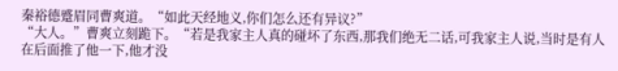秦裕德蹙眉同曹爽道。“如此天经地义,你们怎么还有异议?”
“大人。”曹爽立刻跪下。“若是我家主人真的碰坏了东西,那我们绝无二话,可我家主人说,当时是有人在后面推了他一下,他才没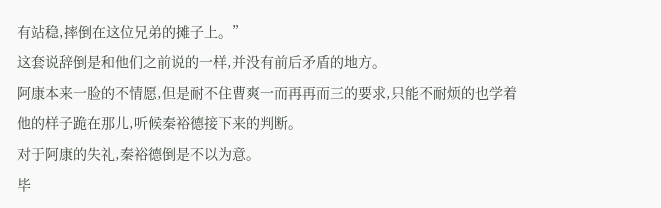有站稳,摔倒在这位兄弟的摊子上。”
这套说辞倒是和他们之前说的一样,并没有前后矛盾的地方。
阿康本来一脸的不情愿,但是耐不住曹爽一而再再而三的要求,只能不耐烦的也学着他的样子跪在那儿,听候秦裕德接下来的判断。
对于阿康的失礼,秦裕德倒是不以为意。
毕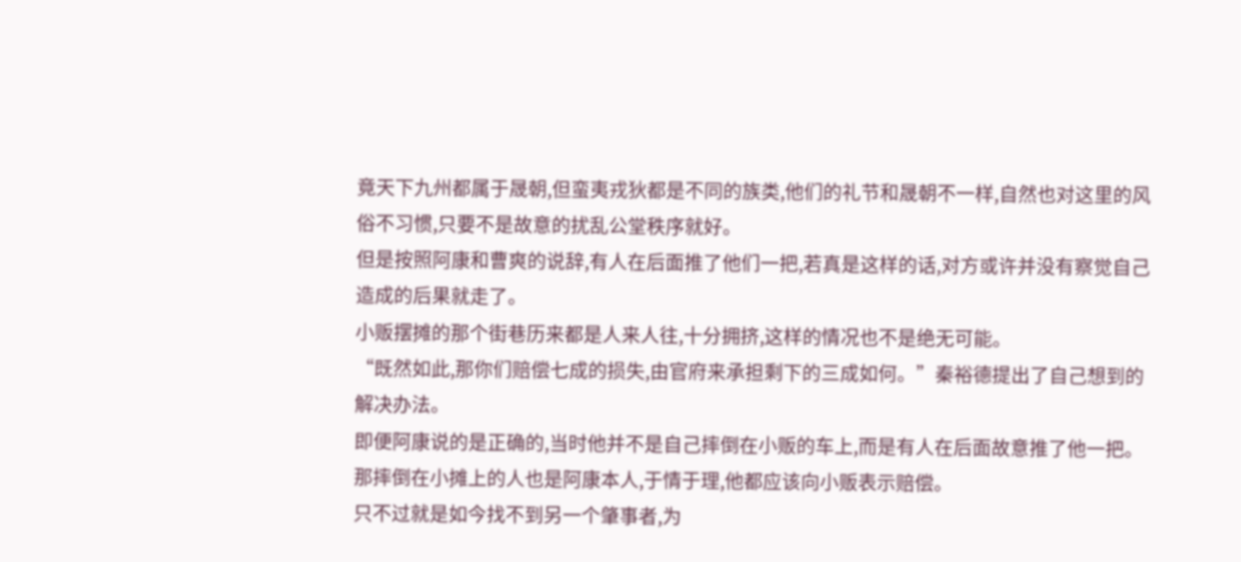竟天下九州都属于晟朝,但蛮夷戎狄都是不同的族类,他们的礼节和晟朝不一样,自然也对这里的风俗不习惯,只要不是故意的扰乱公堂秩序就好。
但是按照阿康和曹爽的说辞,有人在后面推了他们一把,若真是这样的话,对方或许并没有察觉自己造成的后果就走了。
小贩摆摊的那个街巷历来都是人来人往,十分拥挤,这样的情况也不是绝无可能。
“既然如此,那你们赔偿七成的损失,由官府来承担剩下的三成如何。”秦裕德提出了自己想到的解决办法。
即便阿康说的是正确的,当时他并不是自己摔倒在小贩的车上,而是有人在后面故意推了他一把。
那摔倒在小摊上的人也是阿康本人,于情于理,他都应该向小贩表示赔偿。
只不过就是如今找不到另一个肇事者,为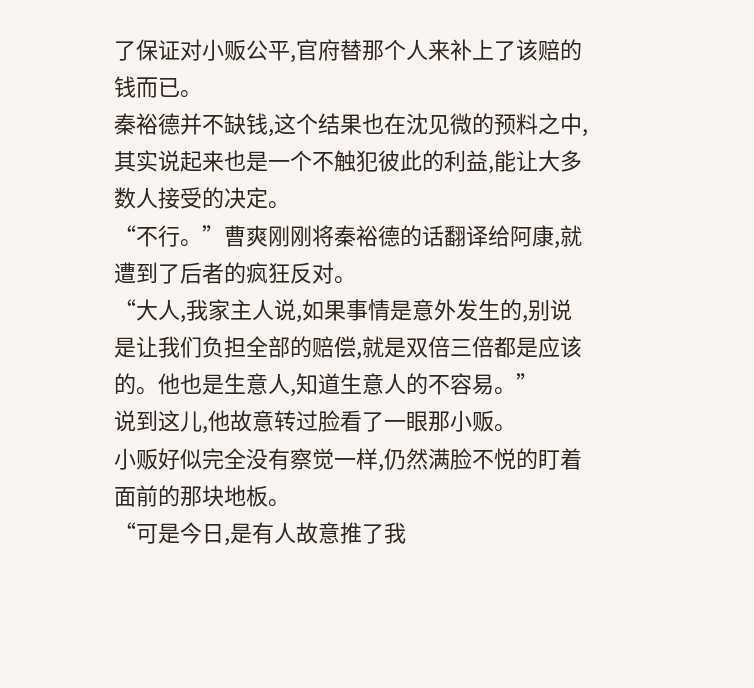了保证对小贩公平,官府替那个人来补上了该赔的钱而已。
秦裕德并不缺钱,这个结果也在沈见微的预料之中,其实说起来也是一个不触犯彼此的利益,能让大多数人接受的决定。
“不行。”曹爽刚刚将秦裕德的话翻译给阿康,就遭到了后者的疯狂反对。
“大人,我家主人说,如果事情是意外发生的,别说是让我们负担全部的赔偿,就是双倍三倍都是应该的。他也是生意人,知道生意人的不容易。”
说到这儿,他故意转过脸看了一眼那小贩。
小贩好似完全没有察觉一样,仍然满脸不悦的盯着面前的那块地板。
“可是今日,是有人故意推了我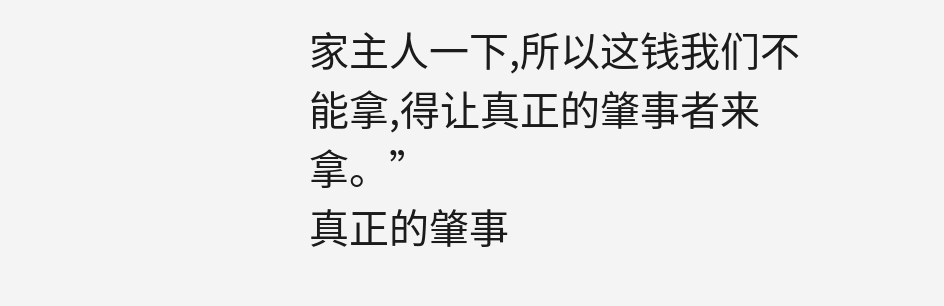家主人一下,所以这钱我们不能拿,得让真正的肇事者来拿。”
真正的肇事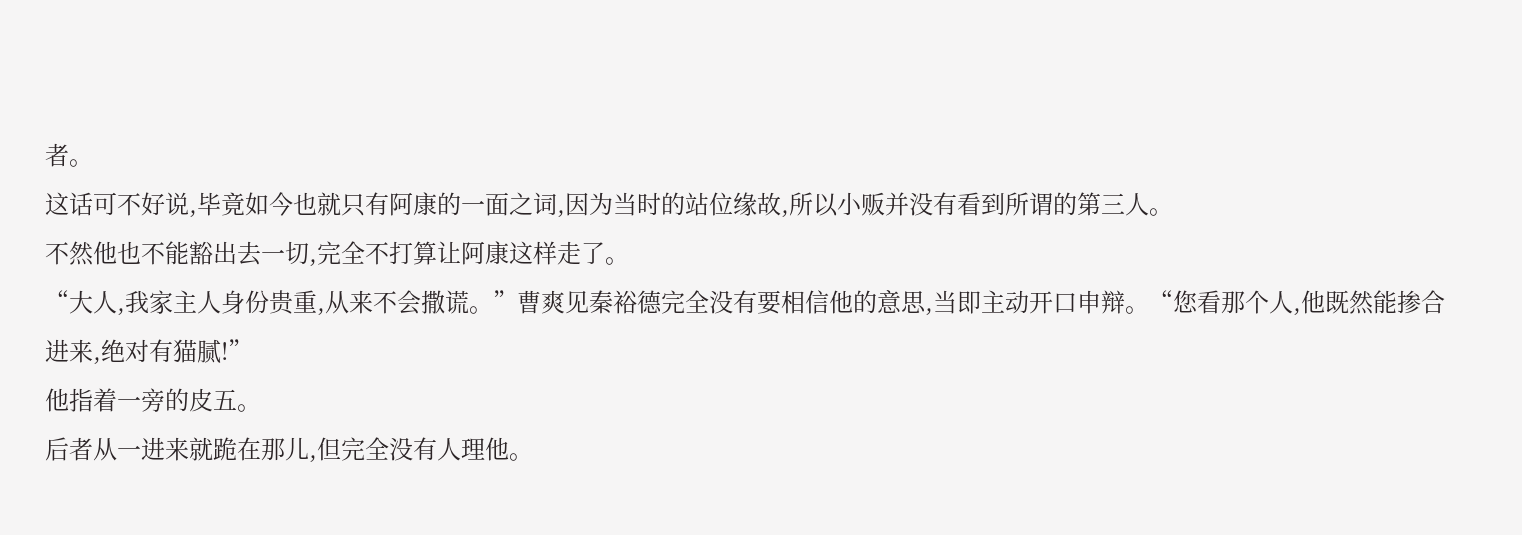者。
这话可不好说,毕竟如今也就只有阿康的一面之词,因为当时的站位缘故,所以小贩并没有看到所谓的第三人。
不然他也不能豁出去一切,完全不打算让阿康这样走了。
“大人,我家主人身份贵重,从来不会撒谎。”曹爽见秦裕德完全没有要相信他的意思,当即主动开口申辩。“您看那个人,他既然能掺合进来,绝对有猫腻!”
他指着一旁的皮五。
后者从一进来就跪在那儿,但完全没有人理他。